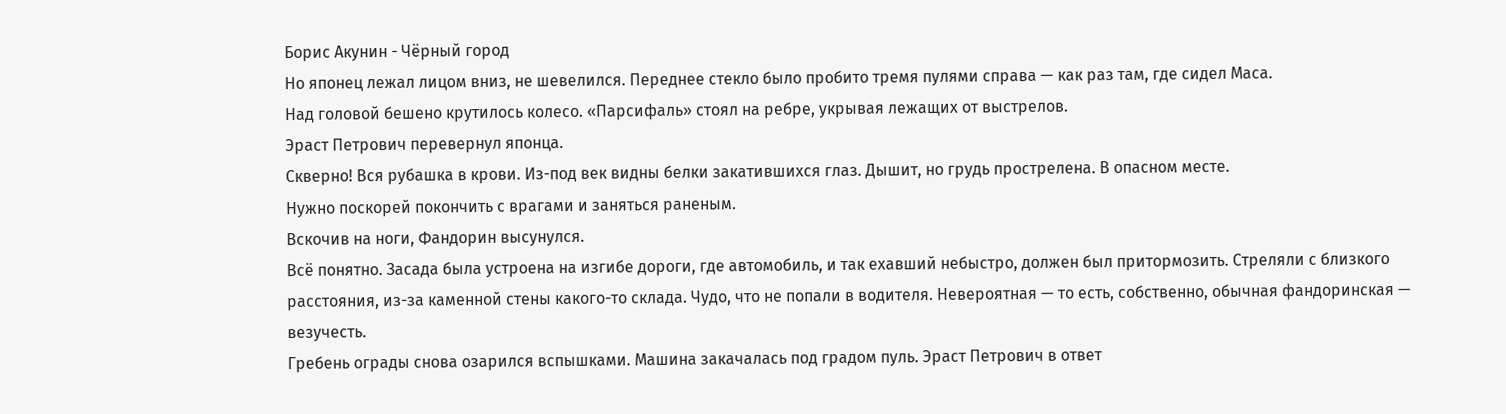Борис Акунин - Чёрный город
Но японец лежал лицом вниз, не шевелился. Переднее стекло было пробито тремя пулями справа — как раз там, где сидел Маса.
Над головой бешено крутилось колесо. «Парсифаль» стоял на ребре, укрывая лежащих от выстрелов.
Эраст Петрович перевернул японца.
Скверно! Вся рубашка в крови. Из-под век видны белки закатившихся глаз. Дышит, но грудь прострелена. В опасном месте.
Нужно поскорей покончить с врагами и заняться раненым.
Вскочив на ноги, Фандорин высунулся.
Всё понятно. Засада была устроена на изгибе дороги, где автомобиль, и так ехавший небыстро, должен был притормозить. Стреляли с близкого расстояния, из-за каменной стены какого-то склада. Чудо, что не попали в водителя. Невероятная — то есть, собственно, обычная фандоринская — везучесть.
Гребень ограды снова озарился вспышками. Машина закачалась под градом пуль. Эраст Петрович в ответ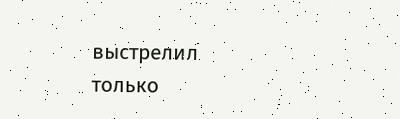выстрелил только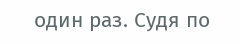один раз. Судя по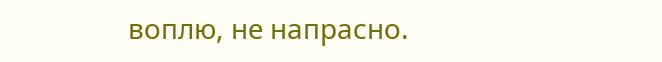воплю, не напрасно.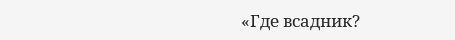«Где всадник?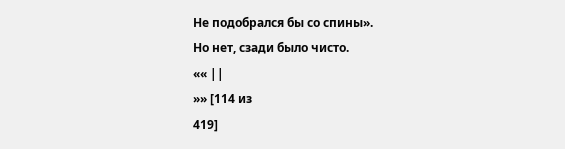Не подобрался бы со спины».
Но нет, сзади было чисто.
«« ||
»» [114 из
419]